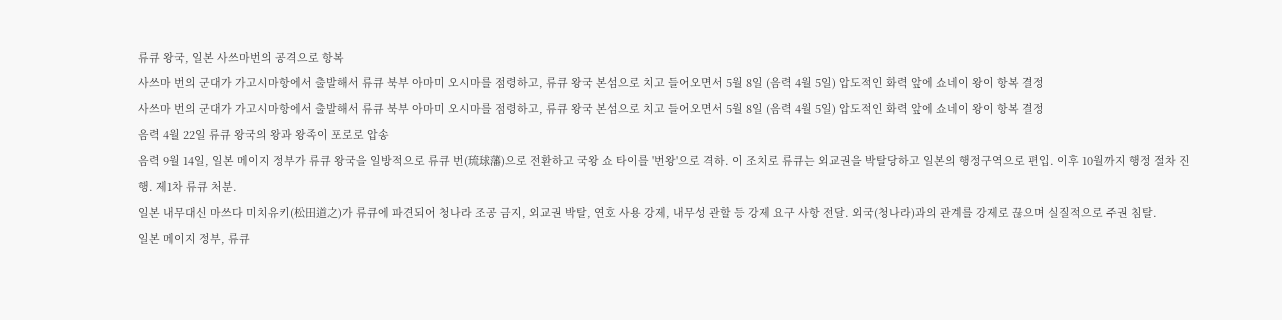류큐 왕국, 일본 사쓰마번의 공격으로 항복
사쓰마 번의 군대가 가고시마항에서 출발해서 류큐 북부 아마미 오시마를 점령하고, 류큐 왕국 본섬으로 치고 들어오면서 5월 8일 (음력 4월 5일) 압도적인 화력 앞에 쇼네이 왕이 항복 결정
사쓰마 번의 군대가 가고시마항에서 출발해서 류큐 북부 아마미 오시마를 점령하고, 류큐 왕국 본섬으로 치고 들어오면서 5월 8일 (음력 4월 5일) 압도적인 화력 앞에 쇼네이 왕이 항복 결정
음력 4월 22일 류큐 왕국의 왕과 왕족이 포로로 압송
음력 9월 14일, 일본 메이지 정부가 류큐 왕국을 일방적으로 류큐 번(琉球藩)으로 전환하고 국왕 쇼 타이를 '번왕'으로 격하. 이 조치로 류큐는 외교권을 박탈당하고 일본의 행정구역으로 편입. 이후 10월까지 행정 절차 진행. 제1차 류큐 처분.
일본 내무대신 마쓰다 미치유키(松田道之)가 류큐에 파견되어 청나라 조공 금지, 외교권 박탈, 연호 사용 강제, 내무성 관할 등 강제 요구 사항 전달. 외국(청나라)과의 관계를 강제로 끊으며 실질적으로 주권 침탈.
일본 메이지 정부, 류큐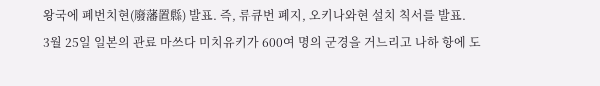왕국에 폐번치현(廢藩置縣) 발표. 즉, 류큐번 폐지, 오키나와현 설치 칙서를 발표.
3월 25일 일본의 관료 마쓰다 미치유키가 600여 명의 군경을 거느리고 나하 항에 도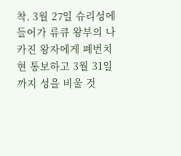착. 3월 27일 슈리성에 들어가 류큐 왕부의 나카진 왕자에게 폐번치현 통보하고 3월 31일까지 성을 비울 것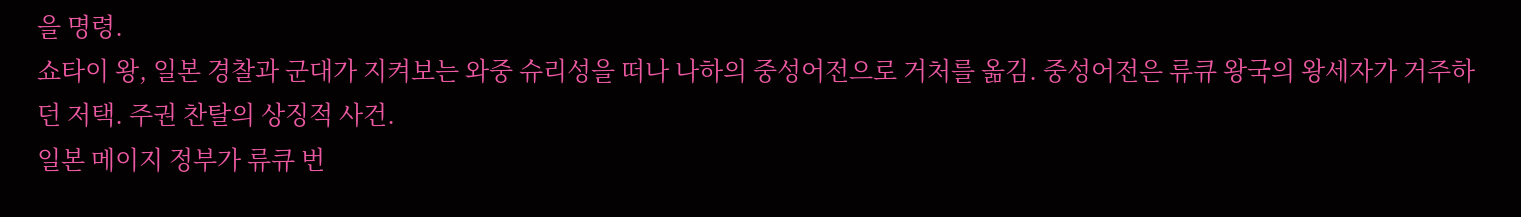을 명령.
쇼타이 왕, 일본 경찰과 군대가 지켜보는 와중 슈리성을 떠나 나하의 중성어전으로 거처를 옮김. 중성어전은 류큐 왕국의 왕세자가 거주하던 저택. 주권 찬탈의 상징적 사건.
일본 메이지 정부가 류큐 번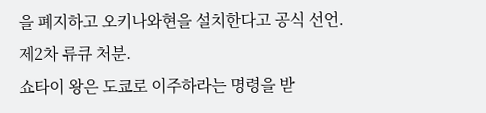을 폐지하고 오키나와현을 설치한다고 공식 선언. 제2차 류큐 처분.
쇼타이 왕은 도쿄로 이주하라는 명령을 받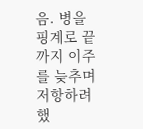음. 병을 핑계로 끝까지 이주를 늦추며 저항하려 했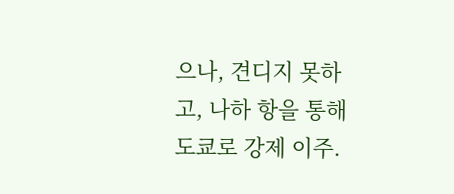으나, 견디지 못하고, 나하 항을 통해 도쿄로 강제 이주.